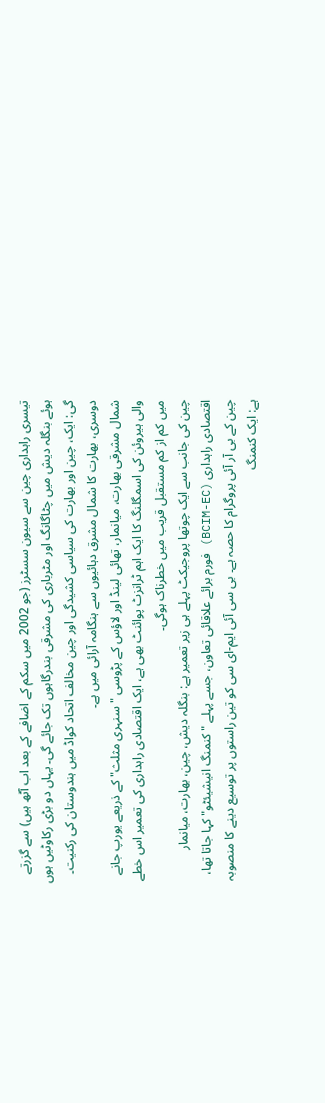تیسری راہداری چین سے سیون سسٹرز (جو 2002 میں سکم کے اضافے کے بعد اب آٹھ ہیں) سے گزرتے ہوئے بنگلہ دیش میں چٹاگانگ اور مٹرباری کی مشرقی بندرگاہوں تک جائے گی۔ یہاں دو بڑی رکاوٹیں ہوں گی: ایک، چین اور بھارت کی سیاسی کشیدگی اور چین مخالف اتحاد کواڈ میں ہندوستان کی رکنیت۔ دوسری، بھارت کا شمال مشرق دہائیوں سے ہنگامہ آرائی میں ہے۔
شمال مشرقی بھارت، میانمار، تھائی لینڈ اور لاؤس کے پڑوسی "سنہری مثلث" کے ذریعے یورپ جانے والی ہیروئن کی اسمگلنگ کا ایک اہم ٹرانزٹ پوائنٹ بھی ہے، ایک اقتصادی راہداری کی تعمیر اس خطے میں کم از کم مستقبل قریب میں خطرناک ہوگی۔
چین کی جانب سے ایک چوتھا پروجیکٹ پہلے ہی زیر تعمیر ہے: بنگلہ دیش، چین، بھارت، میانمار اقتصادی راہداری (BCIM-EC) فورم برائے علاقائی تعاون، جسے پہلے "کنمنگ انیشیئٹو" کہا جاتا تھا، چین کے بی آر آئی پروگرام کا حصہ ہے۔ بی سی آئی ایم-ای سی کو تین راستوں پر توسیع دینے کا منصوبہ ہے: ایک کنمنگ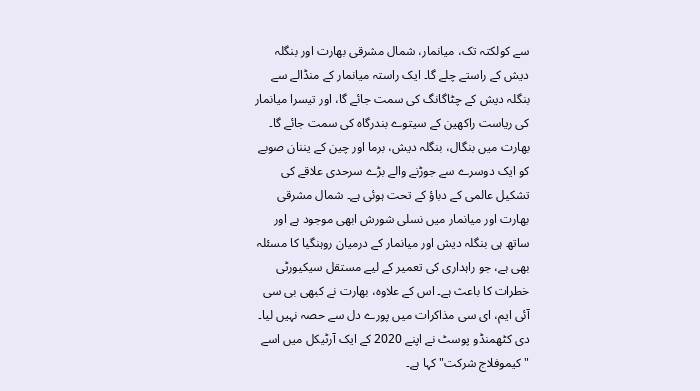سے کولکتہ تک، میانمار، شمال مشرقی بھارت اور بنگلہ دیش کے راستے چلے گا۔ ایک راستہ میانمار کے منڈالے سے بنگلہ دیش کے چٹاگانگ کی سمت جائے گا، اور تیسرا میانمار کی ریاست راکھین کے سیتوے بندرگاہ کی سمت جائے گا۔
بھارت میں بنگال، بنگلہ دیش، برما اور چین کے یننان صوبے کو ایک دوسرے سے جوڑنے والے بڑے سرحدی علاقے کی تشکیل عالمی کے دباؤ کے تحت ہوئی ہے۔ شمال مشرقی بھارت اور میانمار میں نسلی شورش ابھی موجود ہے اور ساتھ ہی بنگلہ دیش اور میانمار کے درمیان روہنگیا کا مسئلہ بھی ہے، جو راہداری کی تعمیر کے لیے مستقل سیکیورٹی خطرات کا باعث ہے۔ اس کے علاوہ، بھارت نے کبھی بی سی آئی ایم، ای سی مذاکرات میں پورے دل سے حصہ نہیں لیا۔ دی کٹھمنڈو پوسٹ نے اپنے 2020 کے ایک آرٹیکل میں اسے "کیموفلاج شرکت" کہا ہے۔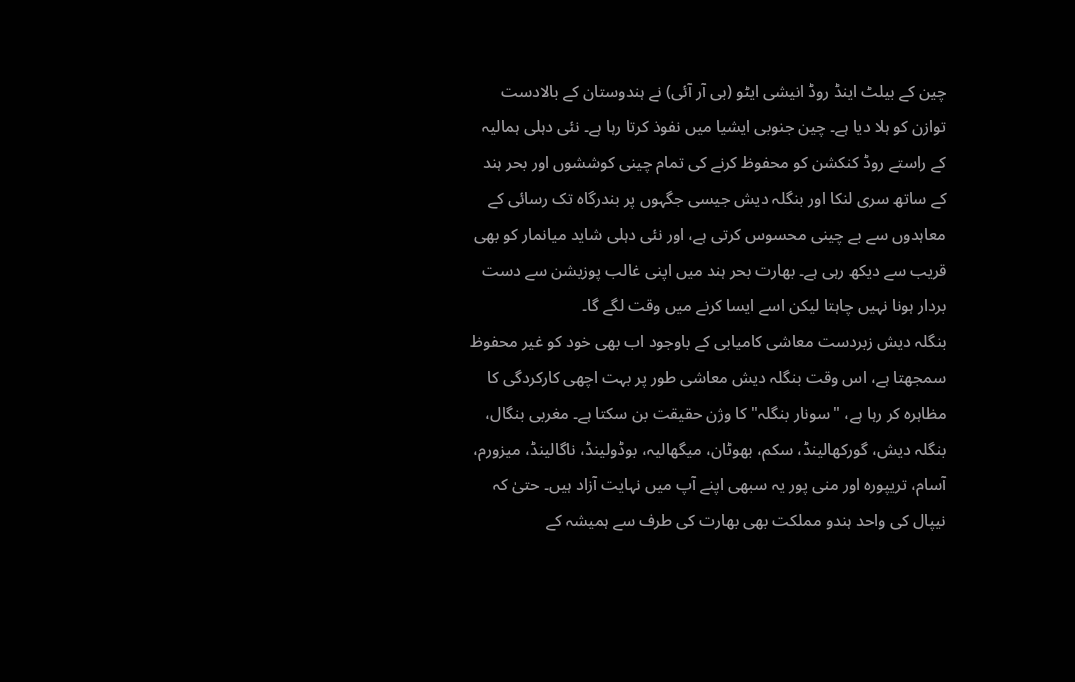چین کے بیلٹ اینڈ روڈ انیشی ایٹو (بی آر آئی) نے ہندوستان کے بالادست توازن کو ہلا دیا ہے۔ چین جنوبی ایشیا میں نفوذ کرتا رہا ہے۔ نئی دہلی ہمالیہ کے راستے روڈ کنکشن کو محفوظ کرنے کی تمام چینی کوششوں اور بحر ہند کے ساتھ سری لنکا اور بنگلہ دیش جیسی جگہوں پر بندرگاہ تک رسائی کے معاہدوں سے بے چینی محسوس کرتی ہے، اور نئی دہلی شاید میانمار کو بھی قریب سے دیکھ رہی ہے۔ بھارت بحر ہند میں اپنی غالب پوزیشن سے دست بردار ہونا نہیں چاہتا لیکن اسے ایسا کرنے میں وقت لگے گا۔
بنگلہ دیش زبردست معاشی کامیابی کے باوجود اب بھی خود کو غیر محفوظ سمجھتا ہے، اس وقت بنگلہ دیش معاشی طور پر بہت اچھی کارکردگی کا مظاہرہ کر رہا ہے، "سونار بنگلہ" کا وژن حقیقت بن سکتا ہے۔ مغربی بنگال، بنگلہ دیش، گورکھالینڈ، سکم، بھوٹان، میگھالیہ، بوڈولینڈ، ناگالینڈ، میزورم، آسام، تریپورہ اور منی پور یہ سبھی اپنے آپ میں نہایت آزاد ہیں۔ حتیٰ کہ نیپال کی واحد ہندو مملکت بھی بھارت کی طرف سے ہمیشہ کے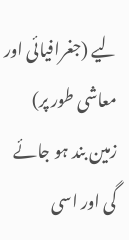لیے (جغرافیائی اور معاشی طور پر) زمین بند ہو جائے گی اور اسی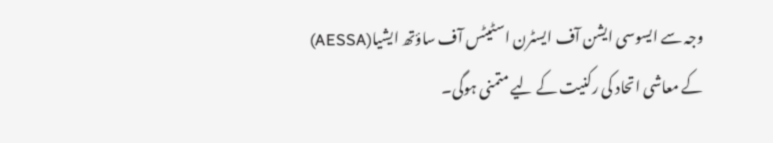وجہ سے ایسوسی ایشن آف ایسٹرن اسٹیٹس آف ساؤتھ ایشیا(AESSA) کے معاشی اتحاد کی رکنیت کے لیے متمنی ہوگی۔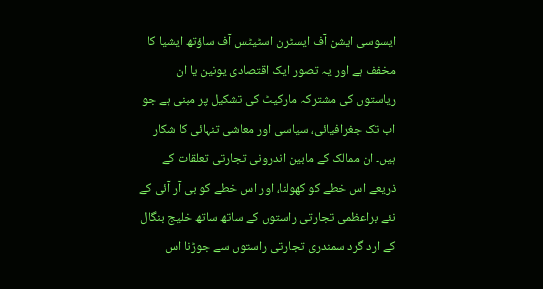ایسوسی ایشن آف ایسٹرن اسٹیٹس آف ساؤتھ ایشیا کا مخفف ہے اور یہ تصور ایک اقتصادی یونین یا ان ریاستوں کی مشترکہ مارکیٹ کی تشکیل پر مبنی ہے جو اب تک جغرافیائی، سیاسی اور معاشی تنہائی کا شکار ہیں۔ ان ممالک کے مابین اندرونی تجارتی تعلقات کے ذریعے اس خطے کو کھولنا، اور اس خطے کو بی آر آئی کے نئے براعظمی تجارتی راستوں کے ساتھ ساتھ خلیج بنگال کے ارد گرد سمندری تجارتی راستوں سے جوڑنا اس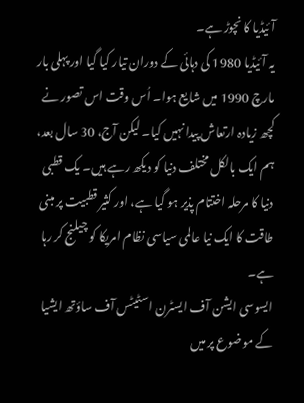آئیڈیا کا نچوڑ ہے۔
یہ آئیڈیا 1980 کی دہائی کے دوران تیار کیا گیا اور پہلی بار مارچ 1990 میں شایع ہوا۔ اُس وقت اس تصور نے کچھ زیادہ ارتعاش پیدا نہیں کیا۔ لیکن آج، 30 سال بعد، ہم ایک بالکل مختلف دنیا کو دیکھ رہے ہیں۔ یک قطبی دنیا کا مرحلہ اختتام پذیر ہو گیا ہے، اور کثیر قطبیت پر مبنی طاقت کا ایک نیا عالمی سیاسی نظام امریکا کو چیلنج کر رہا ہے۔
ایسوسی ایشن آف ایسٹرن اسٹیٹس آف ساؤتھ ایشیا کے موضوع پر میں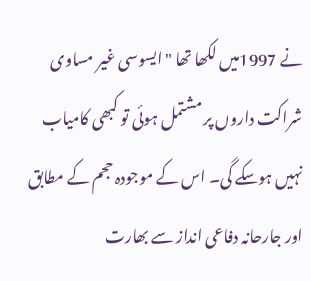نے 1997میں لکھا تھا "ایسوسی غیر مساوی شراکت داروں پر مشتمل ہوئی تو کبھی کامیاب نہیں ہوسکے گی۔ اس کے موجودہ حجم کے مطابق اور جارحانہ دفاعی انداز سے بھارت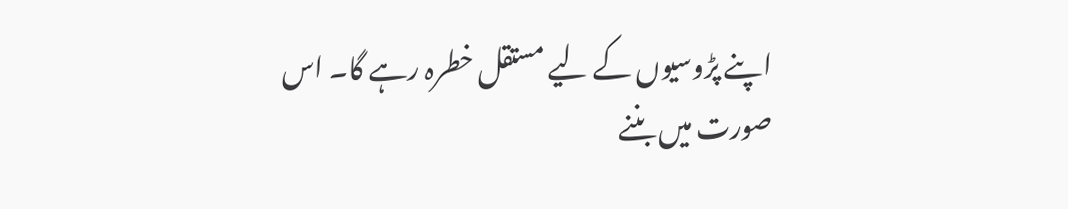اپنے پڑوسیوں کے لیے مستقل خطرہ رہے گا۔ اس صورت میں بننے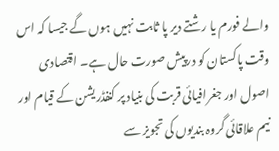والے فورم یا رشتے دیر پا ثابت نہیں ہوں گے جیسا کہ اس وقت پاکستان کو درپیش صورت حال ہے۔ اقتصادی اصول اور جغرافیائی قربت کی بنیاد پر کنفڈریشن کے قیام اور نیم علاقائی گروہ بندیوں کی تجویز سے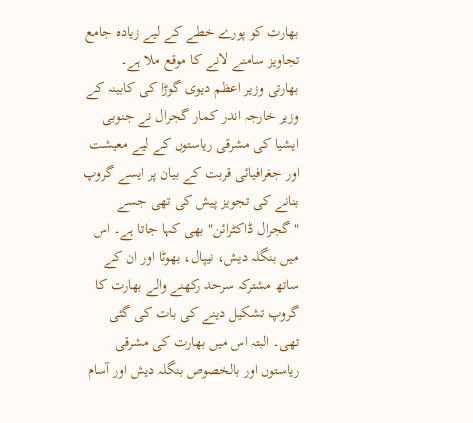بھارت کو پورے خطے کے لیے زیادہ جامع تجاویز سامنے لانے کا موقع ملا ہے۔
بھارتی وزیر اعظم دیوی گوڑا کی کابینہ کے وزیر خارجہ اندر کمار گجرال نے جنوبی ایشیا کی مشرقی ریاستوں کے لیے معیشت اور جغرافیائی قربت کے بیان پر ایسے گروپ بنانے کی تجویز پیش کی تھی جسے "گجرال ڈاکٹرائن" بھی کہا جاتا ہے۔ اس میں بنگلہ دیش، نیپال، بھوٹا اور ان کے ساتھ مشترکہ سرحد رکھنے والے بھارت کا گروپ تشکیل دینے کی بات کی گئی تھی۔ البتہ اس میں بھارت کی مشرقی ریاستوں اور بالخصوص بنگلہ دیش اور آسام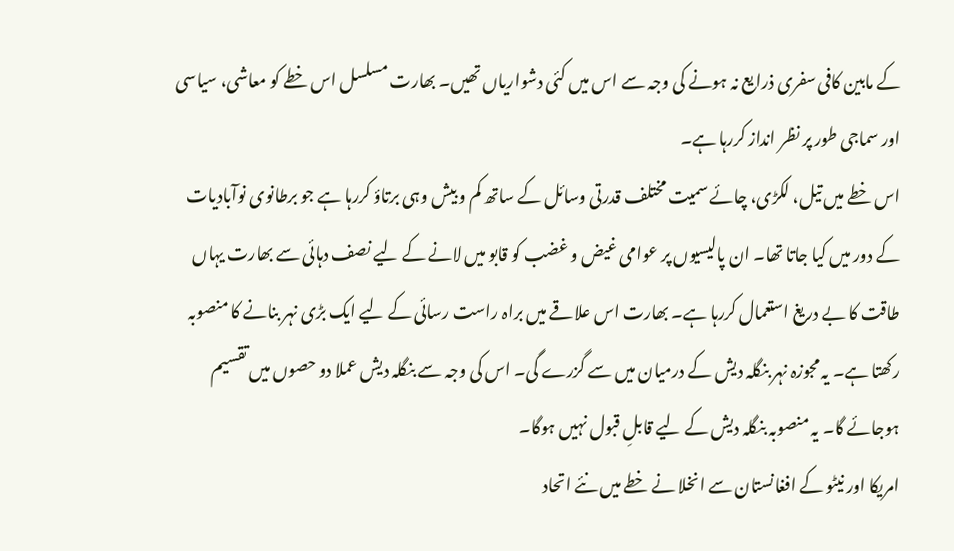کے مابین کافی سفری ذرایع نہ ہونے کی وجہ سے اس میں کئی دشواریاں تھیں۔ بھارت مسلسل اس خطے کو معاشی، سیاسی اور سماجی طور پر نظر انداز کررہا ہے۔
اس خطے میں تیل، لکڑی، چائے سمیت مختلف قدرتی وسائل کے ساتھ کم و بیش وہی برتاؤ کررہا ہے جو برطانوی نوآبادیات کے دور میں کیا جاتا تھا۔ ان پالیسیوں پر عوامی غیض و غضب کو قابو میں لانے کے لیے نصف دہائی سے بھارت یہاں طاقت کا بے دریغ استعمال کررہا ہے۔ بھارت اس علاقے میں براہ راست رسائی کے لیے ایک بڑی نہر بنانے کا منصوبہ رکھتا ہے۔ یہ مجوزہ نہر بنگلہ دیش کے درمیان میں سے گزرے گی۔ اس کی وجہ سے بنگلہ دیش عملا دو حصوں میں تقسیم ہوجائے گا۔ یہ منصوبہ بنگلہ دیش کے لیے قابلِ قبول نہیں ہوگا۔
امریکا اور نیٹو کے افغانستان سے انخلا نے خطے میں نئے اتحاد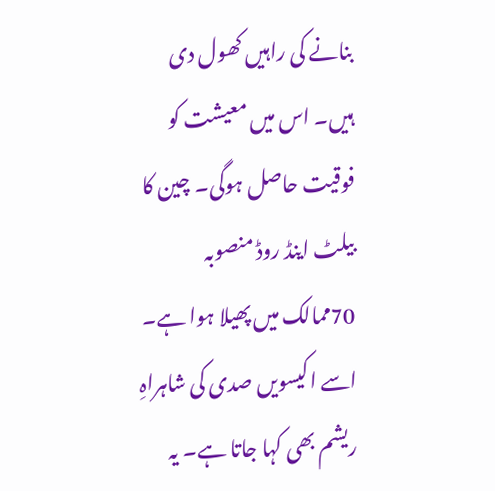بنانے کی راہیں کھول دی ہیں۔ اس میں معیشت کو فوقیت حاصل ہوگی۔ چین کا بیلٹ اینڈ روڈ منصوبہ 70ممالک میں پھیلا ہوا ہے۔ اسے اکیسویں صدی کی شاہراہِ ریشم بھی کہا جاتا ہے۔ یہ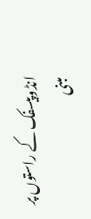انڈوپیسفک کے راستوں پر مبنی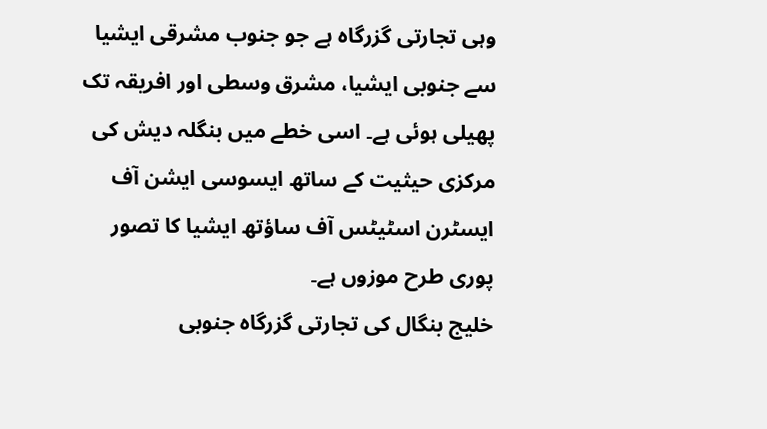وہی تجارتی گزرگاہ ہے جو جنوب مشرقی ایشیا سے جنوبی ایشیا، مشرق وسطی اور افریقہ تک پھیلی ہوئی ہے۔ اسی خطے میں بنگلہ دیش کی مرکزی حیثیت کے ساتھ ایسوسی ایشن آف ایسٹرن اسٹیٹس آف ساؤتھ ایشیا کا تصور پوری طرح موزوں ہے۔
خلیج بنگال کی تجارتی گزرگاہ جنوبی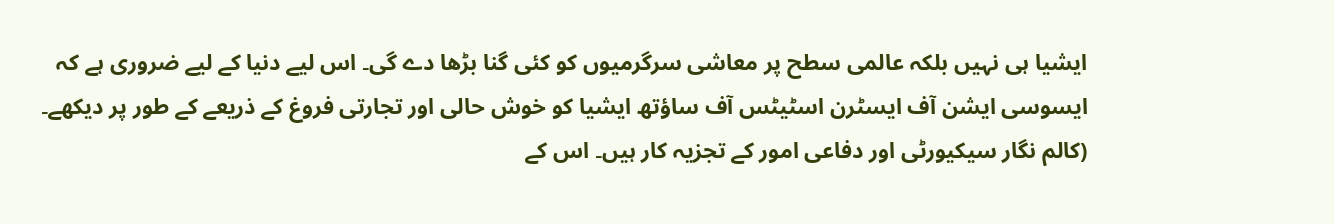ایشیا ہی نہیں بلکہ عالمی سطح پر معاشی سرگرمیوں کو کئی گنا بڑھا دے گی۔ اس لیے دنیا کے لیے ضروری ہے کہ ایسوسی ایشن آف ایسٹرن اسٹیٹس آف ساؤتھ ایشیا کو خوش حالی اور تجارتی فروغ کے ذریعے کے طور پر دیکھے۔
(کالم نگار سیکیورٹی اور دفاعی امور کے تجزیہ کار ہیں۔ اس کے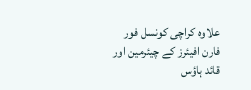علاوہ کراچی کونسل فور فارن افیئرز کے چیئرمین اور قائد ہاؤس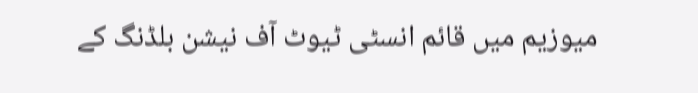میوزیم میں قائم انسٹی ٹیوٹ آف نیشن بلڈنگ کے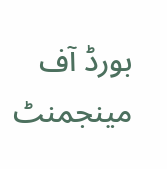بورڈ آف مینجمنٹ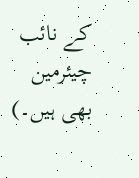کے نائب چیئرمین بھی ہیں۔)